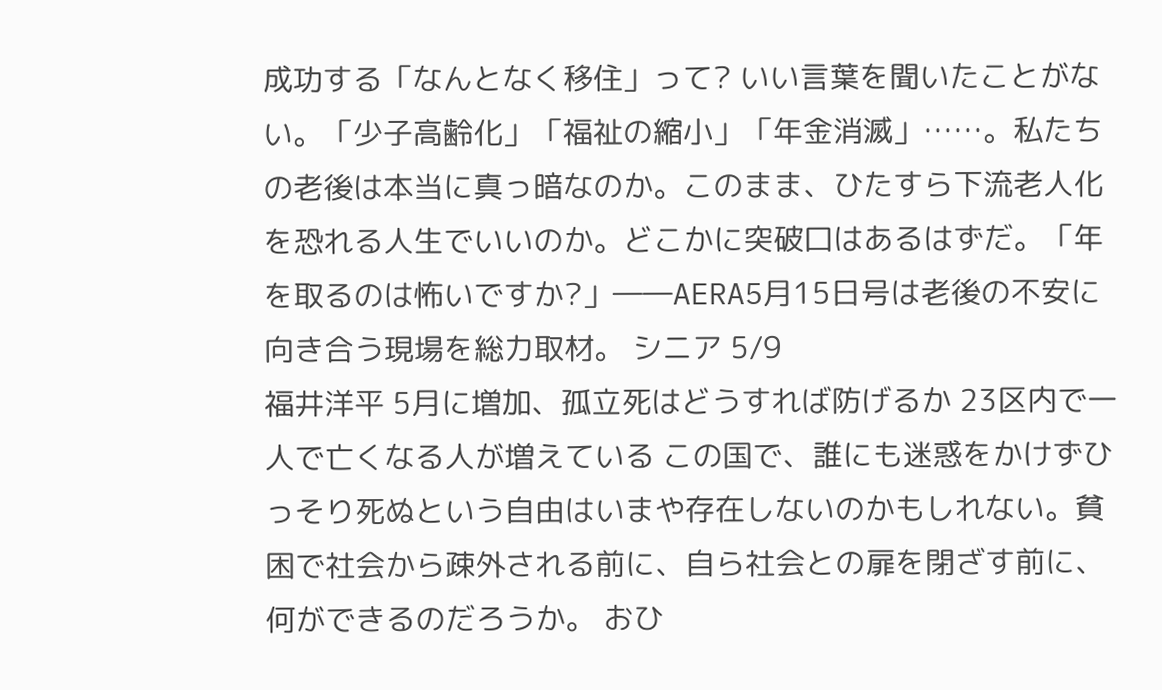成功する「なんとなく移住」って? いい言葉を聞いたことがない。「少子高齢化」「福祉の縮小」「年金消滅」……。私たちの老後は本当に真っ暗なのか。このまま、ひたすら下流老人化を恐れる人生でいいのか。どこかに突破口はあるはずだ。「年を取るのは怖いですか?」――AERA5月15日号は老後の不安に向き合う現場を総力取材。 シニア 5/9
福井洋平 5月に増加、孤立死はどうすれば防げるか 23区内で一人で亡くなる人が増えている この国で、誰にも迷惑をかけずひっそり死ぬという自由はいまや存在しないのかもしれない。貧困で社会から疎外される前に、自ら社会との扉を閉ざす前に、何ができるのだろうか。 おひ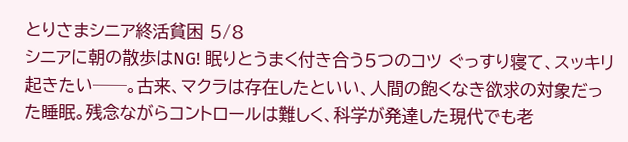とりさまシニア終活貧困 5/8
シニアに朝の散歩はNG! 眠りとうまく付き合う5つのコツ ぐっすり寝て、スッキリ起きたい──。古来、マクラは存在したといい、人間の飽くなき欲求の対象だった睡眠。残念ながらコントロールは難しく、科学が発達した現代でも老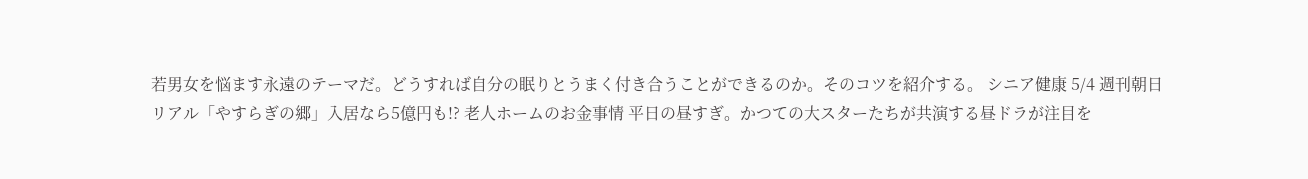若男女を悩ます永遠のテーマだ。どうすれば自分の眠りとうまく付き合うことができるのか。そのコツを紹介する。 シニア健康 5/4 週刊朝日
リアル「やすらぎの郷」入居なら5億円も!? 老人ホームのお金事情 平日の昼すぎ。かつての大スターたちが共演する昼ドラが注目を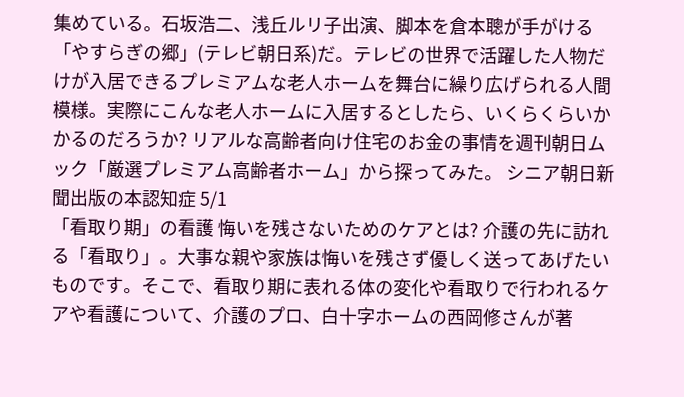集めている。石坂浩二、浅丘ルリ子出演、脚本を倉本聰が手がける「やすらぎの郷」(テレビ朝日系)だ。テレビの世界で活躍した人物だけが入居できるプレミアムな老人ホームを舞台に繰り広げられる人間模様。実際にこんな老人ホームに入居するとしたら、いくらくらいかかるのだろうか? リアルな高齢者向け住宅のお金の事情を週刊朝日ムック「厳選プレミアム高齢者ホーム」から探ってみた。 シニア朝日新聞出版の本認知症 5/1
「看取り期」の看護 悔いを残さないためのケアとは? 介護の先に訪れる「看取り」。大事な親や家族は悔いを残さず優しく送ってあげたいものです。そこで、看取り期に表れる体の変化や看取りで行われるケアや看護について、介護のプロ、白十字ホームの西岡修さんが著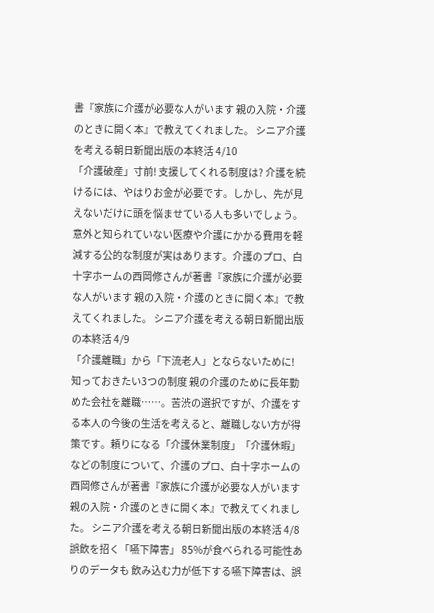書『家族に介護が必要な人がいます 親の入院・介護のときに開く本』で教えてくれました。 シニア介護を考える朝日新聞出版の本終活 4/10
「介護破産」寸前! 支援してくれる制度は? 介護を続けるには、やはりお金が必要です。しかし、先が見えないだけに頭を悩ませている人も多いでしょう。意外と知られていない医療や介護にかかる費用を軽減する公的な制度が実はあります。介護のプロ、白十字ホームの西岡修さんが著書『家族に介護が必要な人がいます 親の入院・介護のときに開く本』で教えてくれました。 シニア介護を考える朝日新聞出版の本終活 4/9
「介護離職」から「下流老人」とならないために! 知っておきたい3つの制度 親の介護のために長年勤めた会社を離職……。苦渋の選択ですが、介護をする本人の今後の生活を考えると、離職しない方が得策です。頼りになる「介護休業制度」「介護休暇」などの制度について、介護のプロ、白十字ホームの西岡修さんが著書『家族に介護が必要な人がいます 親の入院・介護のときに開く本』で教えてくれました。 シニア介護を考える朝日新聞出版の本終活 4/8
誤飲を招く「嚥下障害」 85%が食べられる可能性ありのデータも 飲み込む力が低下する嚥下障害は、誤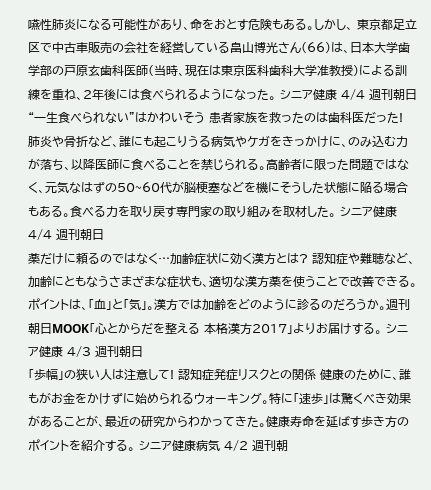嚥性肺炎になる可能性があり、命をおとす危険もある。しかし、 東京都足立区で中古車販売の会社を経営している畠山博光さん(66)は、日本大学歯学部の戸原玄歯科医師(当時、現在は東京医科歯科大学准教授)による訓練を重ね、2年後には食べられるようになった。 シニア健康 4/4 週刊朝日
“一生食べられない”はかわいそう 患者家族を救ったのは歯科医だった! 肺炎や骨折など、誰にも起こりうる病気やケガをきっかけに、のみ込む力が落ち、以降医師に食べることを禁じられる。高齢者に限った問題ではなく、元気なはずの50~60代が脳梗塞などを機にそうした状態に陥る場合もある。食べる力を取り戻す専門家の取り組みを取材した。 シニア健康 4/4 週刊朝日
薬だけに頼るのではなく…加齢症状に効く漢方とは? 認知症や難聴など、加齢にともなうさまざまな症状も、適切な漢方薬を使うことで改善できる。ポイントは、「血」と「気」。漢方では加齢をどのように診るのだろうか。週刊朝日MOOK「心とからだを整える 本格漢方2017」よりお届けする。 シニア健康 4/3 週刊朝日
「歩幅」の狭い人は注意して! 認知症発症リスクとの関係 健康のために、誰もがお金をかけずに始められるウォーキング。特に「速歩」は驚くべき効果があることが、最近の研究からわかってきた。健康寿命を延ばす歩き方のポイントを紹介する。 シニア健康病気 4/2 週刊朝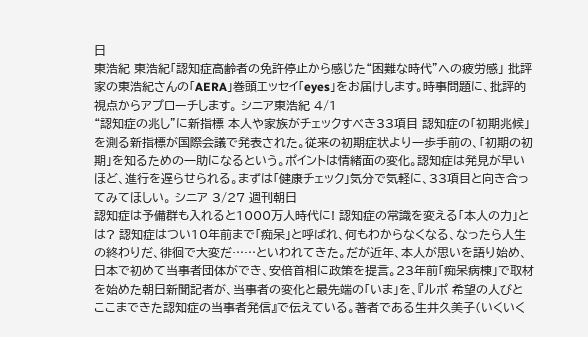日
東浩紀 東浩紀「認知症高齢者の免許停止から感じた“困難な時代”への疲労感」 批評家の東浩紀さんの「AERA」巻頭エッセイ「eyes」をお届けします。時事問題に、批評的視点からアプローチします。 シニア東浩紀 4/1
“認知症の兆し”に新指標 本人や家族がチェックすべき33項目 認知症の「初期兆候」を測る新指標が国際会議で発表された。従来の初期症状より一歩手前の、「初期の初期」を知るための一助になるという。ポイントは情緒面の変化。認知症は発見が早いほど、進行を遅らせられる。まずは「健康チェック」気分で気軽に、33項目と向き合ってみてほしい。 シニア 3/27 週刊朝日
認知症は予備群も入れると1000万人時代に! 認知症の常識を変える「本人の力」とは? 認知症はつい10年前まで「痴呆」と呼ばれ、何もわからなくなる、なったら人生の終わりだ、徘徊で大変だ……といわれてきた。だが近年、本人が思いを語り始め、日本で初めて当事者団体ができ、安倍首相に政策を提言。23年前「痴呆病棟」で取材を始めた朝日新聞記者が、当事者の変化と最先端の「いま」を、『ルポ 希望の人びと ここまできた認知症の当事者発信』で伝えている。著者である生井久美子(いくいく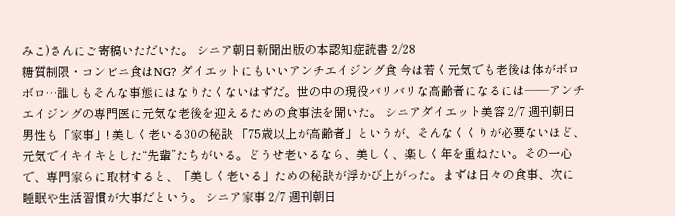みこ)さんにご寄稿いただいた。 シニア朝日新聞出版の本認知症読書 2/28
糖質制限・コンビニ食はNG? ダイエットにもいいアンチエイジング食 今は若く元気でも老後は体がボロボロ…誰しもそんな事態にはなりたくないはずだ。世の中の現役バリバリな高齢者になるには――アンチエイジングの専門医に元気な老後を迎えるための食事法を聞いた。 シニアダイエット美容 2/7 週刊朝日
男性も「家事」! 美しく老いる30の秘訣 「75歳以上が高齢者」というが、そんなくくりが必要ないほど、元気でイキイキとした“先輩”たちがいる。どうせ老いるなら、美しく、楽しく年を重ねたい。その一心で、専門家らに取材すると、「美しく老いる」ための秘訣が浮かび上がった。まずは日々の食事、次に睡眠や生活習慣が大事だという。 シニア家事 2/7 週刊朝日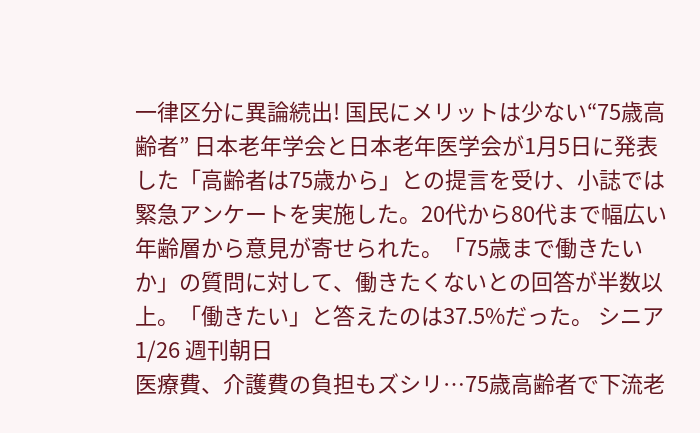一律区分に異論続出! 国民にメリットは少ない“75歳高齢者” 日本老年学会と日本老年医学会が1月5日に発表した「高齢者は75歳から」との提言を受け、小誌では緊急アンケートを実施した。20代から80代まで幅広い年齢層から意見が寄せられた。「75歳まで働きたいか」の質問に対して、働きたくないとの回答が半数以上。「働きたい」と答えたのは37.5%だった。 シニア 1/26 週刊朝日
医療費、介護費の負担もズシリ…75歳高齢者で下流老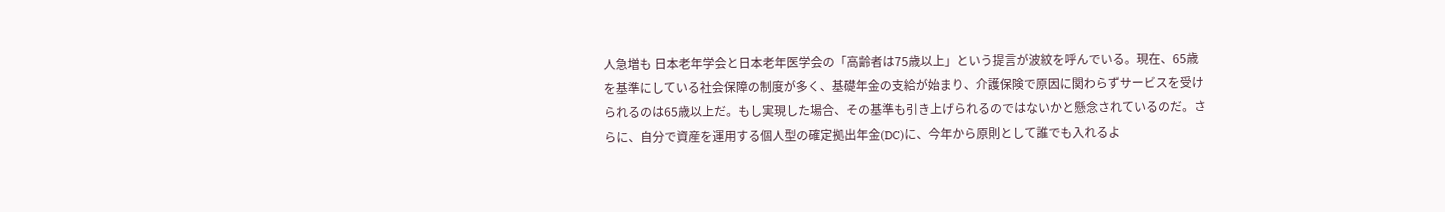人急増も 日本老年学会と日本老年医学会の「高齢者は75歳以上」という提言が波紋を呼んでいる。現在、65歳を基準にしている社会保障の制度が多く、基礎年金の支給が始まり、介護保険で原因に関わらずサービスを受けられるのは65歳以上だ。もし実現した場合、その基準も引き上げられるのではないかと懸念されているのだ。さらに、自分で資産を運用する個人型の確定拠出年金(DC)に、今年から原則として誰でも入れるよ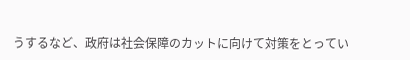うするなど、政府は社会保障のカットに向けて対策をとってい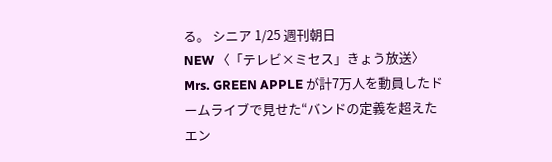る。 シニア 1/25 週刊朝日
NEW 〈「テレビ×ミセス」きょう放送〉Mrs. GREEN APPLE が計7万人を動員したドームライブで見せた“バンドの定義を超えたエン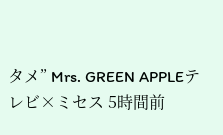タメ” Mrs. GREEN APPLEテレビ×ミセス 5時間前